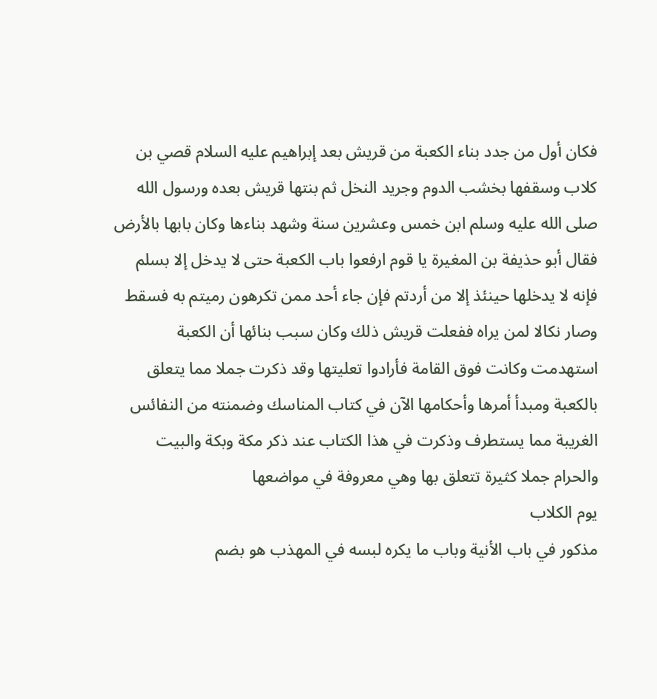فكان أول من جدد بناء الكعبة من قريش بعد إبراهيم عليه السلام قصي بن كلاب وسقفها بخشب الدوم وجريد النخل ثم بنتها قريش بعده ورسول الله صلى الله عليه وسلم ابن خمس وعشرين سنة وشهد بناءها وكان بابها بالأرض فقال أبو حذيفة بن المغيرة يا قوم ارفعوا باب الكعبة حتى لا يدخل إلا بسلم فإنه لا يدخلها حينئذ إلا من أردتم فإن جاء أحد ممن تكرهون رميتم به فسقط وصار نكالا لمن يراه ففعلت قريش ذلك وكان سبب بنائها أن الكعبة استهدمت وكانت فوق القامة فأرادوا تعليتها وقد ذكرت جملا مما يتعلق بالكعبة ومبدأ أمرها وأحكامها الآن في كتاب المناسك وضمنته من النفائس الغريبة مما يستطرف وذكرت في هذا الكتاب عند ذكر مكة وبكة والبيت والحرام جملا كثيرة تتعلق بها وهي معروفة في مواضعها
يوم الكلاب
مذكور في باب الأنية وباب ما يكره لبسه في المهذب هو بضم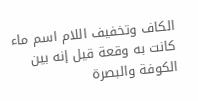الكاف وتخفيف اللام اسم ماء كانت به وقعة قيل إنه بين الكوفة والبصرة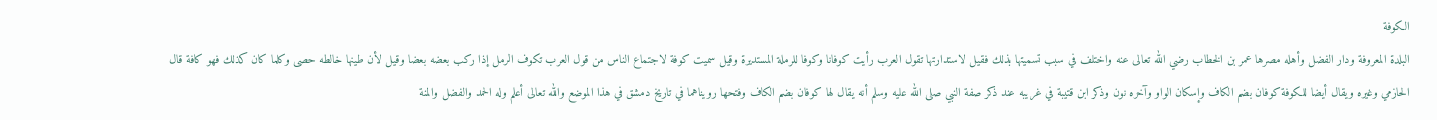الكوفة
البلدة المعروفة ودار الفضل وأهله مصرها عمر بن الخطاب رضي الله تعالى عنه واختلف في سبب تسميتها بذلك فقيل لاستدارتها تقول العرب رأيت كوفانا وكوفا للرملة المستديرة وقيل سميت كوفة لاجتماع الناس من قول العرب تكوف الرمل إذا ركب بعضه بعضا وقيل لأن طينها خالطه حصى وكلما كان كذلك فهو كافة قال الحازمي وغيره ويقال أيضا للكوفة كوفان بضم الكاف وإسكان الواو وآخره نون وذكر ابن قتيبة في غريبه عند ذكر صفة النبي صلى الله عليه وسلم أنه يقال لها كوفان بضم الكاف وفتحها رويناهما في تاريخ دمشق في هذا الموضع والله تعالى أعلم وله الحمد والفضل والمنة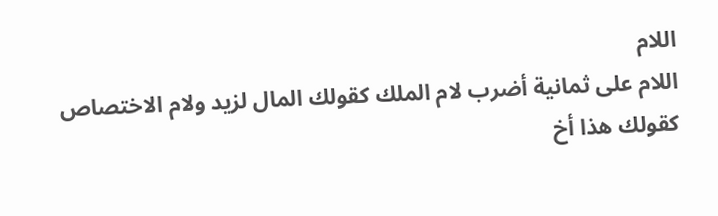اللام
اللام على ثمانية أضرب لام الملك كقولك المال لزيد ولام الاختصاص كقولك هذا أخ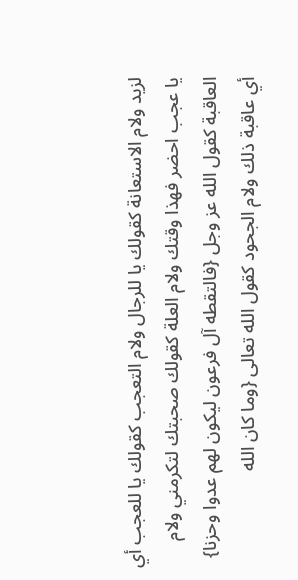لزيد ولام الاستعانة كقولك يا للرجال ولام التعجب كقولك يا للعجب أي يا عجب احضر فهذا وقتك ولام العلة كقولك صحبتك لتكرمني ولام العاقبة كقول الله عز وجل {فالتقطه آل فرعون ليكون لهم عدوا وحزنا} أي عاقبة ذلك ولام الجحود كقول الله تعالى {وما كان الله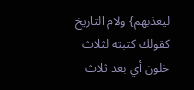ليعذبهم} ولام التاريخ كقولك كتبته لثلاث خلون أي بعد ثلاث